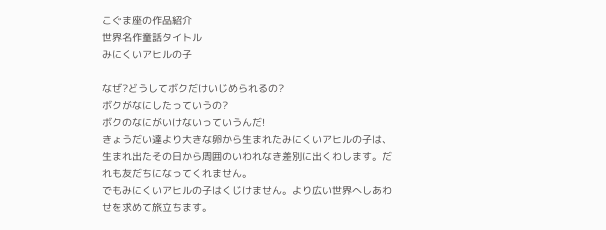こぐま座の作品紹介
世界名作童話タイトル
みにくいアヒルの子

なぜ?どうしてボクだけいじめられるの?
ボクがなにしたっていうの?
ボクのなにがいけないっていうんだ!
きょうだい達より大きな卵から生まれたみにくいアヒルの子は、生まれ出たその日から周囲のいわれなき差別に出くわします。だれも友だちになってくれません。
でもみにくいアヒルの子はくじけません。より広い世界へしあわせを求めて旅立ちます。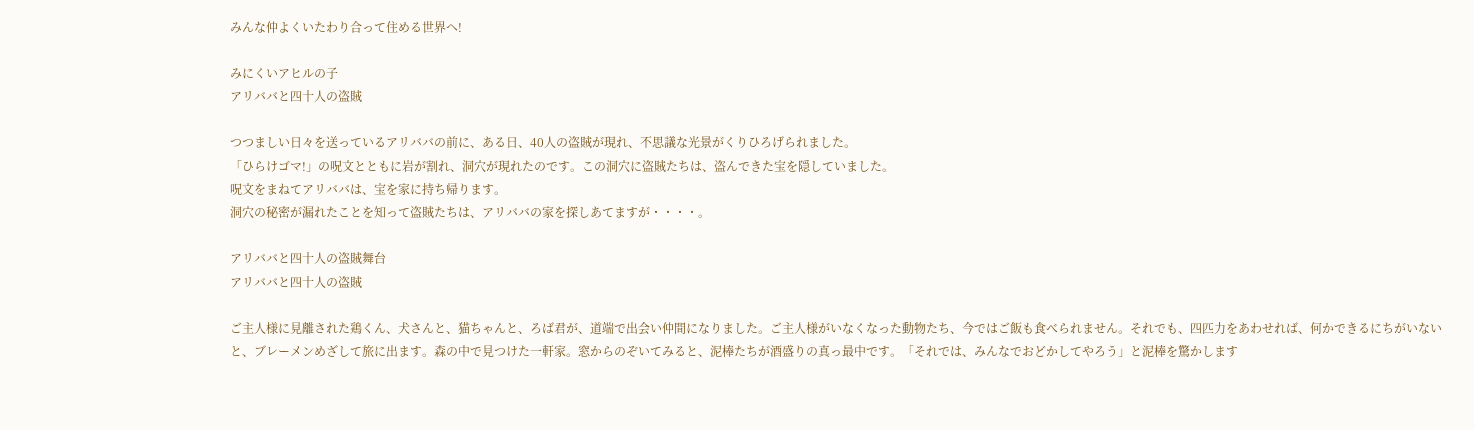みんな仲よくいたわり合って住める世界へ!

みにくいアヒルの子
アリババと四十人の盗賊

つつましい日々を送っているアリババの前に、ある日、40人の盗賊が現れ、不思議な光景がくりひろげられました。
「ひらけゴマ!」の呪文とともに岩が割れ、洞穴が現れたのです。この洞穴に盗賊たちは、盗んできた宝を隠していました。
呪文をまねてアリババは、宝を家に持ち帰ります。
洞穴の秘密が漏れたことを知って盗賊たちは、アリババの家を探しあてますが・・・・。

アリババと四十人の盗賊舞台
アリババと四十人の盗賊

ご主人様に見離された鶏くん、犬さんと、猫ちゃんと、ろば君が、道端で出会い仲間になりました。ご主人様がいなくなった動物たち、今ではご飯も食べられません。それでも、四匹力をあわせれば、何かできるにちがいないと、ブレーメンめざして旅に出ます。森の中で見つけた一軒家。窓からのぞいてみると、泥棒たちが酒盛りの真っ最中です。「それでは、みんなでおどかしてやろう」と泥棒を驚かします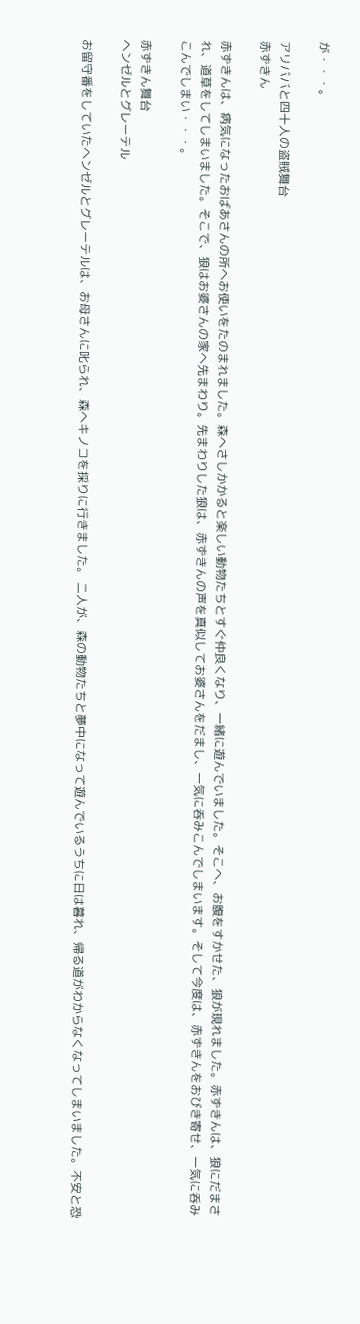が・・・。

アリババと四十人の盗賊舞台
赤ずきん

赤ずきんは、病気になったおばあさんの所へお使いをたのまれました。森へさしかかると楽しい動物たちとすぐ仲良くなり、一緒に遊んでいました。そこへ、お腹をすかせた、狼が現れました。赤ずきんは、狼にだまされ、道草をしてしまいました。そこで、狼はお婆さんの家へ先まわり。先まわりした狼は、赤ずきんの声を真似してお婆さんをだまし、一気に呑みこんでしまいます。そして今度は、赤ずきんをおびき寄せ、一気に呑みこんでしまい・・・。

赤ずきん舞台
ヘンゼルとグレーテル

お留守番をしていたヘンゼルとグレーテルは、お母さんに叱られ、森へキノコを採りに行きました。 二人が、森の動物たちと夢中になって遊んでいるうちに日は暮れ、帰る道がわからなくなってしまいました。不安と恐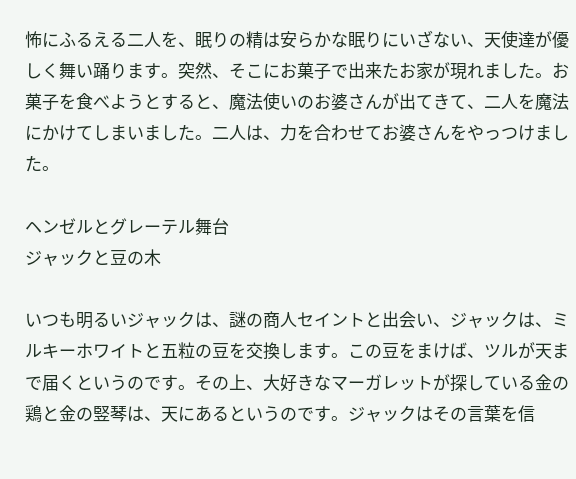怖にふるえる二人を、眠りの精は安らかな眠りにいざない、天使達が優しく舞い踊ります。突然、そこにお菓子で出来たお家が現れました。お菓子を食べようとすると、魔法使いのお婆さんが出てきて、二人を魔法にかけてしまいました。二人は、力を合わせてお婆さんをやっつけました。

ヘンゼルとグレーテル舞台
ジャックと豆の木

いつも明るいジャックは、謎の商人セイントと出会い、ジャックは、ミルキーホワイトと五粒の豆を交換します。この豆をまけば、ツルが天まで届くというのです。その上、大好きなマーガレットが探している金の鶏と金の竪琴は、天にあるというのです。ジャックはその言葉を信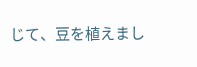じて、豆を植えまし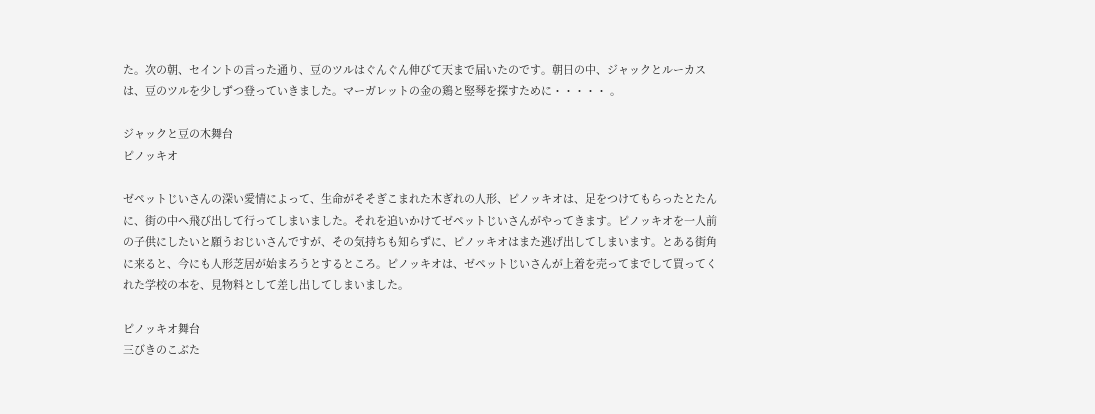た。次の朝、セイントの言った通り、豆のツルはぐんぐん伸びて天まで届いたのです。朝日の中、ジャックとルーカスは、豆のツルを少しずつ登っていきました。マーガレットの金の鶏と竪琴を探すために・・・・・ 。

ジャックと豆の木舞台
ピノッキオ

ゼペットじいさんの深い愛情によって、生命がそそぎこまれた木ぎれの人形、ピノッキオは、足をつけてもらったとたんに、街の中へ飛び出して行ってしまいました。それを追いかけてゼペットじいさんがやってきます。ピノッキオを一人前の子供にしたいと願うおじいさんですが、その気持ちも知らずに、ピノッキオはまた逃げ出してしまいます。とある街角に来ると、今にも人形芝居が始まろうとするところ。ピノッキオは、ゼペットじいさんが上着を売ってまでして買ってくれた学校の本を、見物料として差し出してしまいました。

ピノッキオ舞台
三びきのこぶた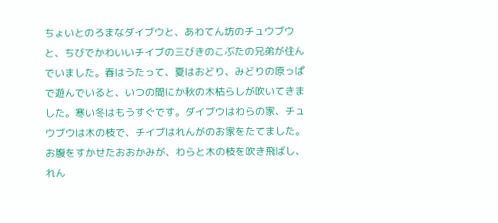ちょいとのろまなダイブウと、あわてん坊のチュウブウと、ちびでかわいいチイブの三びきのこぶたの兄弟が住んでいました。春はうたって、夏はおどり、みどりの原っぱで遊んでいると、いつの間にか秋の木枯らしが吹いてきました。寒い冬はもうすぐです。ダイブウはわらの家、チュウブウは木の枝で、チイブはれんがのお家をたてました。お腹をすかせたおおかみが、わらと木の枝を吹き飛ばし、れん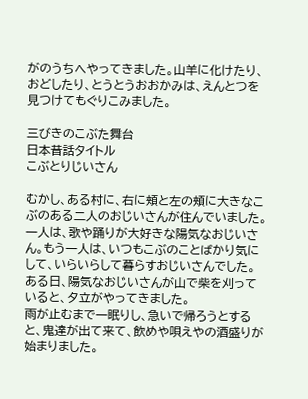がのうちへやってきました。山羊に化けたり、おどしたり、とうとうおおかみは、えんとつを見つけてもぐりこみました。

三びきのこぶた舞台
日本昔話タイトル
こぶとりじいさん

むかし、ある村に、右に頬と左の頬に大きなこぶのある二人のおじいさんが住んでいました。
一人は、歌や踊りが大好きな陽気なおじいさん。もう一人は、いつもこぶのことばかり気にして、いらいらして暮らすおじいさんでした。
ある日、陽気なおじいさんが山で柴を刈っていると、夕立がやってきました。
雨が止むまで一眠りし、急いで帰ろうとすると、鬼達が出て来て、飲めや唄えやの酒盛りが始まりました。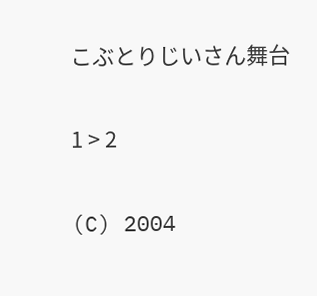こぶとりじいさん舞台

1 > 2

(C) 2004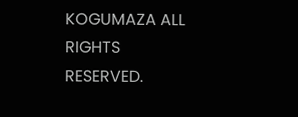KOGUMAZA ALL RIGHTS RESERVED.